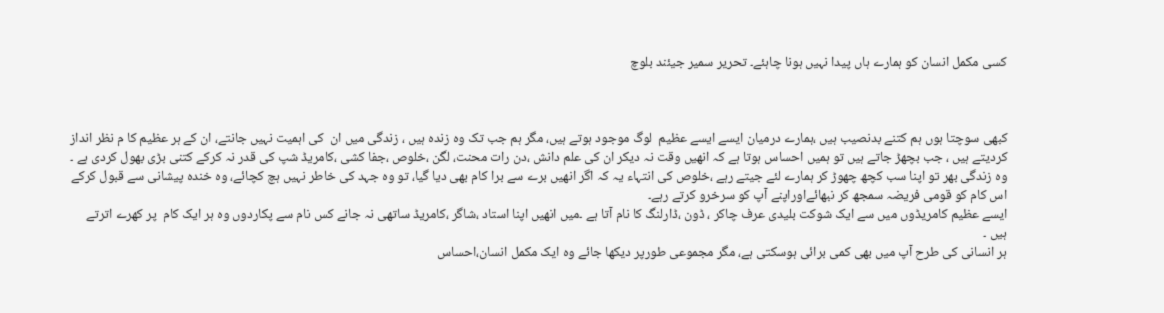کسی مکمل انسان کو ہمارے ہاں پیدا نہیں ہونا چاہئے۔ تحریر سمیر جیئند بلوچ



کبھی سوچتا ہوں ہم کتنے بدنصیب ہیں ،ہمارے درمیان ایسے ایسے عظیم  لوگ موجود ہوتے ہیں، مگر ہم جب تک وہ زندہ ہیں ، زندگی میں ان  کی اہمیت نہیں جانتے، ان کے ہر عظیم کا م نظر انداز کردیتے ہیں ، جب بچھڑ جاتے ہیں تو ہمیں احساس ہوتا ہے کہ انھیں وقت نہ دیکر ان کی علم دانش ،دن رات محنت، لگن ،خلوص ،جفا کشی ،کامریڈ شپ کی قدر نہ کرکے کتنی بڑی بھول کردی ہے ۔
وہ زندگی بھر تو اپنا سب کچھ چھوڑ کر ہمارے لئے جیتے رہے ،خلوص کی انتہاء یہ کہ اگر انھیں برے سے برا کام بھی دیا گیا، تو وہ جہد کی خاطر نہیں ہچ کچائے، وہ خندہ پیشانی سے قبول کرکے اس کام کو قومی فریضہ سمجھ کر نبھائےاوراپنے آپ کو سرخرو کرتے رہے۔
ایسے عظیم کامریڈوں میں سے ایک شوکت بلیدی عرف چاکر ، ڈون ،ڈارلنگ کا نام آتا ہے ۔میں انھیں اپنا استاد ،شاگر ،کامریڈ ساتھی نہ جانے کس نام سے پکاردوں وہ ہر ایک کام  پر کھرے اترتے  ہیں ۔
ہر انسانی کی طرح آپ میں بھی کمی برائی ہوسکتی ہے، مگر مجموعی طورپر دیکھا جائے وہ ایک مکمل انسان،احساس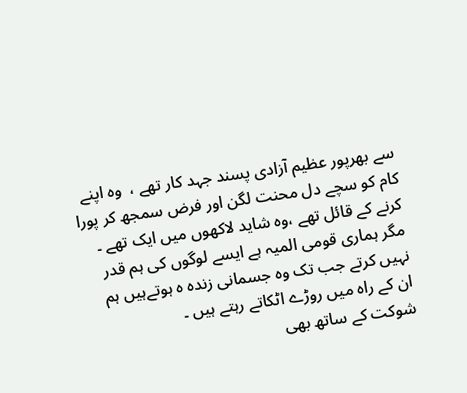سے بھرپور عظیم آزادی پسند جہد کار تھے ،  وہ اپنے کام کو سچے دل محنت لگن اور فرض سمجھ کر پورا کرنے کے قائل تھے ،وہ شاید لاکھوں میں ایک تھے ۔
مگر ہماری قومی المیہ ہے ایسے لوگوں کی ہم قدر نہیں کرتے جب تک وہ جسمانی زندہ ہ ہوتےہیں ہم  ان کے راہ میں روڑے اٹکاتے رہتے ہیں ۔
شوکت کے ساتھ بھی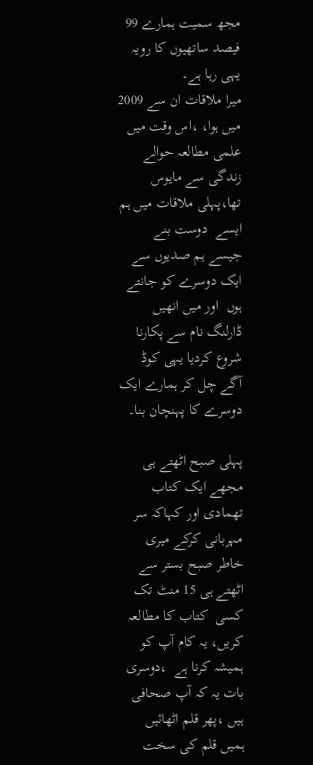مجھ سمیت ہمارے 99 فیصد ساتھیوں کا رویہ یہی رہا ہے۔
میرا ملاقات ان سے 2009 میں ہوا، ،اس وقت میں علمی مطالعہ حوالے زندگی سے مایوس تھا،پہلی ملاقات میں ہم ایسے  دوست بنے جیسے ہم صدیوں سے ایک دوسرے کو جانتے ہوں  اور میں انھیں ڈارلنگ نام سے پکارنا شروع کردیا یہی کوڈ آگے چل کر ہمارے ایک دوسرے کا پہنچان بنا۔

پہلی صبح اٹھتے ہی مجھے ایک کتاب تھمادی اور کہاکہ سر مہربانی کرکے میری خاطر صبح بستر سے اٹھتے ہی 15 منٹ تک کسی  کتاب کا مطالعہ کریں، یہ کام آپ کو ہمیشہ کرنا ہے  ،دوسری بات یہ کہ آپ صحافی ہیں ،پھر قلم اٹھائیں ہمیں قلم کی سخت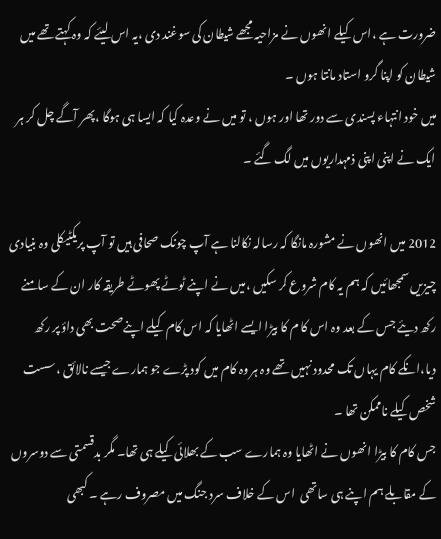ضرورت ہے ،اس کیلے انھوں نے مزاحیہ مجھے شیطان کی سوغند دی ،یہ اس لیئے کہ وہ کہتے تھے میں شیطان کو اپنا گرو استاد مانتا ہوں ۔
میں خود انتہاء پسندی سے دور تھا اور ہوں ، تو میں نے وعدہ کیا کہ ایسا ہی ہوگا ،پھر آگے چل کر ہر ایک نے اپنی اپنی ذمہداریوں میں لگ گئے ۔

2012 میں انھوں نے مشورہ مانگا کہ رسالہ نکالنا ہے آپ چونک صحافی ہیں تو آپ پریکٹیکلی وہ بنیادی چیزیں سمجھائیں کہ ہم یہ کام شروع کر سکیں ،میں نے اپنے ٹوٹے پھوٹے طریقہ کار ان کے سامنے رکھ دیئے جس کے بعد وہ اس کا م کا بیڑا ایسے اٹھایا کہ اس کام کیلے اپنےصحت بھی داؤ پر رکھ دیا،انکے کام یہاں تک محدود نہیں تھے وہ ہر وہ کام میں کود پڑے جو ہمارے جیسے نالائق ، سست شخص کیلے ناممکن تھا ۔
جس کام کا بیڑا انھوں نے اٹھایا وہ ہمارے سب کے بھلائی کیلے ہی تھا۔ مگر بدقسمتی سے دوسروں کے مقابلے ہم اپنے ہی ساتھی  اس کے خلاف سرد جنگ میں مصروف رہے ۔ کبھی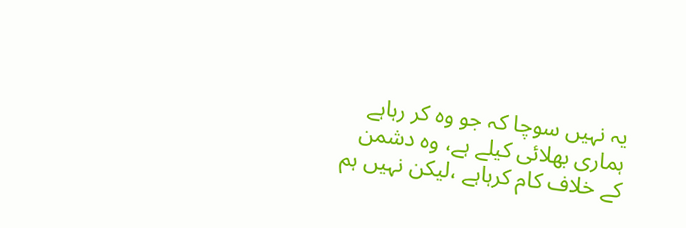یہ نہیں سوچا کہ جو وہ کر رہاہے ہماری بھلائی کیلے ہے، وہ دشمن کے خلاف کام کرہاہے ،لیکن نہیں ہم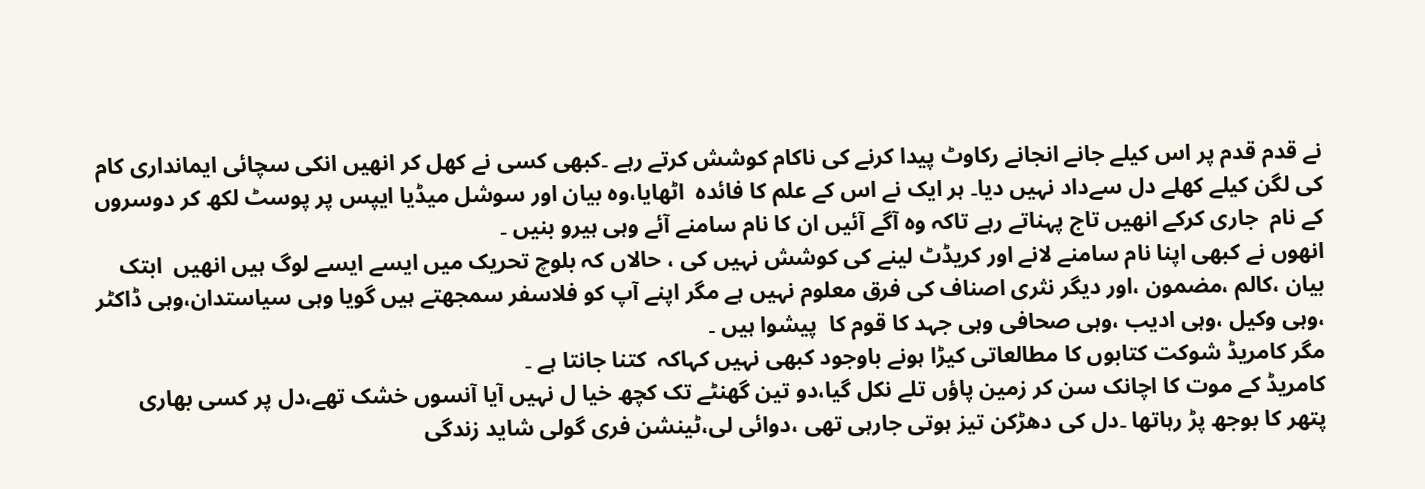نے قدم قدم پر اس کیلے جانے انجانے رکاوٹ پیدا کرنے کی ناکام کوشش کرتے رہے ۔کبھی کسی نے کھل کر انھیں انکی سچائی ایمانداری کام کی لگن کیلے کھلے دل سےداد نہیں دیا۔ ہر ایک نے اس کے علم کا فائدہ  اٹھایا،وہ بیان اور سوشل میڈیا ایپس پر پوسٹ لکھ کر دوسروں کے نام  جاری کرکے انھیں تاج پہناتے رہے تاکہ وہ آگے آئیں ان کا نام سامنے آئے وہی ہیرو بنیں ۔
انھوں نے کبھی اپنا نام سامنے لانے اور کریڈٹ لینے کی کوشش نہیں کی ، حالاں کہ بلوچ تحریک میں ایسے ایسے لوگ ہیں انھیں  ابتک بیان ،کالم ،مضمون ،اور دیگر نثری اصناف کی فرق معلوم نہیں ہے مگر اپنے آپ کو فلاسفر سمجھتے ہیں گویا وہی سیاستدان،وہی ڈاکٹر ،وہی وکیل ،وہی ادیب ،وہی صحافی وہی جہد کا قوم کا  پیشوا ہیں ۔
مگر کامریڈ شوکت کتابوں کا مطالعاتی کیڑا ہونے باوجود کبھی نہیں کہاکہ  کتنا جانتا ہے ۔
کامریڈ کے موت کا اچانک سن کر زمین پاؤں تلے نکل گیا،دو تین گھنٹے تک کچھ خیا ل نہیں آیا آنسوں خشک تھے،دل پر کسی بھاری  پتھر کا بوجھ پڑ رہاتھا ۔دل کی دھڑکن تیز ہوتی جارہی تھی ،دوائی لی،ٹینشن فری گولی شاید زندگی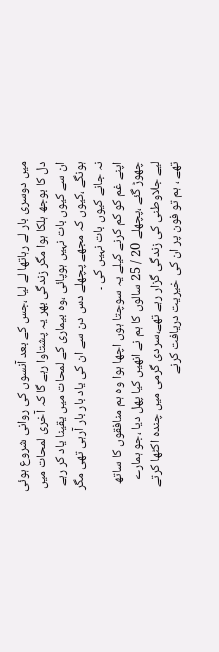میں دوسری بار لے رہاتھا لے لیا ،جس کے بعد آنسوں کی روانی شروع ہوئی دل کا بوجھ ہلکا ہوا مگر زندگی بھر یہ پشتاوا رہے گا کہ آخری لمحات میں ان سے کیوں بات نہیں ہوپائی ،وہ بیماری کے لمحات میں یقینا یاد کر رہے ہونگے ،کیوں کہ مجھے پچھلے دس دن سے ان کی یاد بار بار آرہی تھی مگر نہ جانے کیوں بات نہیں کی ۔
اپنے غم کو کم کرنے کیلے یہ سوچتا ہوں اچھا ہوا وہ ہم منافقوں کا ساتھ چھوڑ گئے ،پچھلے 20 / 25 سالوں کا ہم نے انھیں کیا پھل دیا ،جو ہمارے لیے جلاوطنی کی زندگی گزار رہے تھے،سردی گرمی میں چندہ اکٹھا کرتے تھے ، ہم تو فون پر ان کی خیریت دریافت کرنے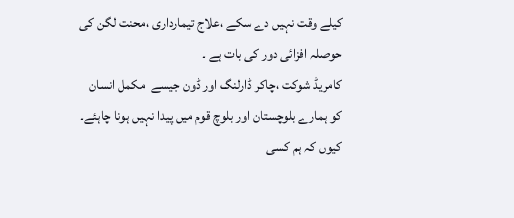کیلے وقت نہیں دے سکے ،علاج تیمارداری ،محنت لگن کی حوصلہ افزائی دور کی بات ہے ۔
کامریڈ شوکت ،چاکر ڈارلنگ اور ڈون جیسے  مکمل انسان کو ہمارے بلوچستان اور بلوچ قوم میں پیدا نہیں ہونا چاہئے۔ کیوں کہ ہم کسی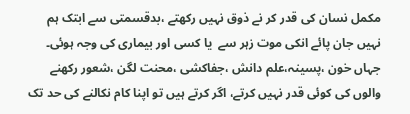مکمل نسان کی قدر کر نے ذوق نہیں رکھتے ،بدقسمتی سے ابتک ہم نہیں جان پائے انکی موت زہر سے  یا کسی اور بیماری کی وجہ ہوئی۔
جہاں خون ،پسینہ،علم دانش ،جفاکشی ،محنت لگن ،شعور رکھنے والوں کی کوئی قدر نہیں کرتے، اگر کرتے ہیں تو اپنا کام نکالنے کی حد تک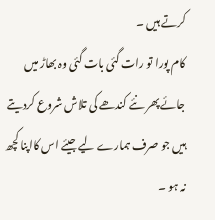کرتے ہیں ۔
کام پورا تو رات گئی بات گئی وہ بھاڑ میں جائے پھر نئے کندھے کی تلاش شروع کردیتے ہیں جو صرف ہمارے لیے جیئے اس کااپنا کچھ نہ ہو ۔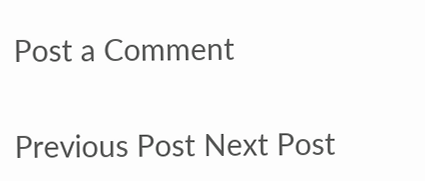Post a Comment

Previous Post Next Post